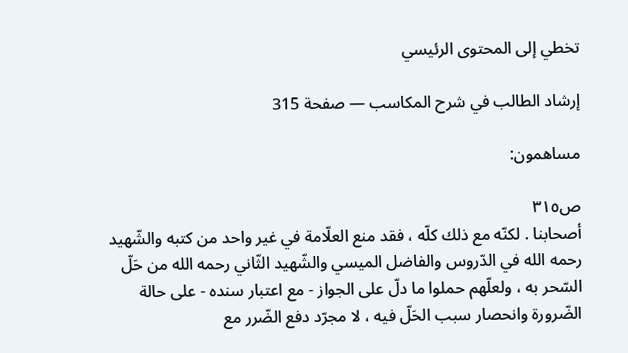تخطي إلى المحتوى الرئيسي

إرشاد الطالب في شرح المكاسب — صفحة 315

مساهمون:

ص٣١٥
أصحابنا . لكنّه مع ذلك كلّه ، فقد منع العلّامة في غير واحد من كتبه والشّهيد رحمه الله في الدّروس والفاضل الميسي والشّهيد الثّاني رحمه الله من حَلّ السّحر به ، ولعلّهم حملوا ما دلّ على الجواز - مع اعتبار سنده - على حالة الضّرورة وانحصار سبب الحَلّ فيه ، لا مجرّد دفع الضّرر مع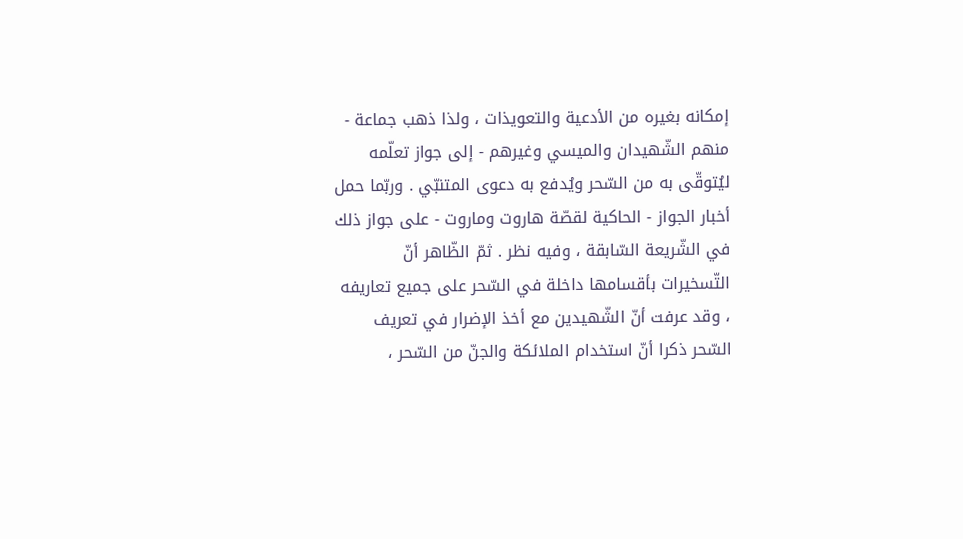إمكانه بغيره من الأدعية والتعويذات ، ولذا ذهب جماعة - منهم الشّهيدان والميسي وغيرهم - إلى جواز تعلّمه ليُتوقّى به من السّحر ويُدفع به دعوى المتنبّي . وربّما حمل أخبار الجواز - الحاكية لقصّة هاروت وماروت - على جواز ذلك في الشّريعة السّابقة ، وفيه نظر . ثمّ الظّاهر أنّ التّسخيرات بأقسامها داخلة في السّحر على جميع تعاريفه ، وقد عرفت أنّ الشّهيدين مع أخذ الإضرار في تعريف السّحر ذكرا أنّ استخدام الملائكة والجنّ من السّحر ،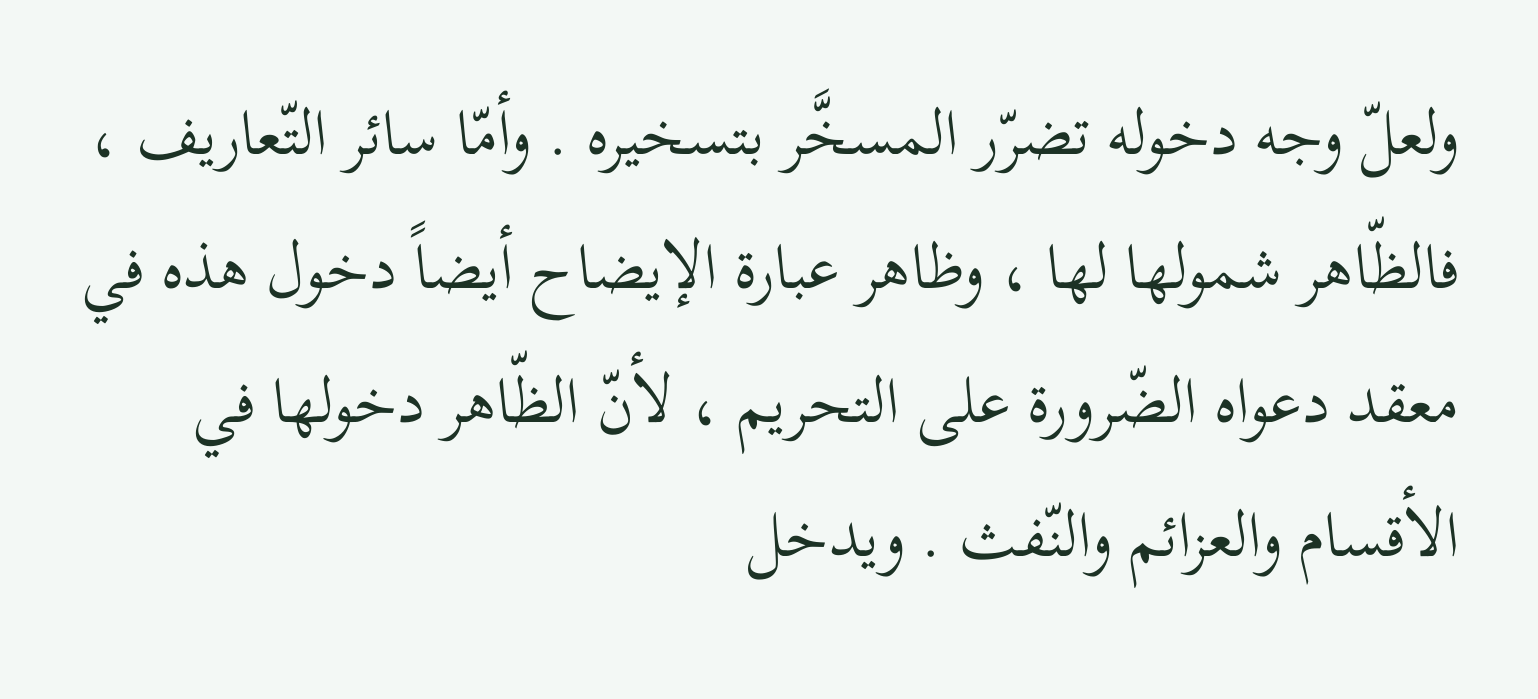ولعلّ وجه دخوله تضرّر المسخَّر بتسخيره . وأمّا سائر التّعاريف ، فالظّاهر شمولها لها ، وظاهر عبارة الإيضاح أيضاً دخول هذه في معقد دعواه الضّرورة على التحريم ، لأنّ الظّاهر دخولها في الأقسام والعزائم والنّفث . ويدخل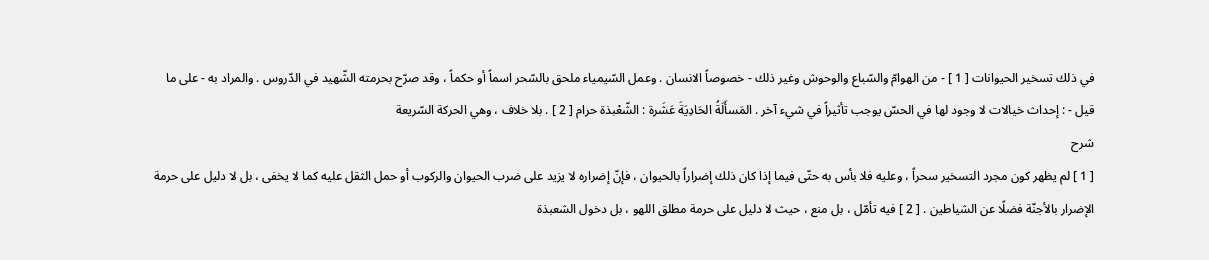في ذلك تسخير الحيوانات [ 1 ] - من الهوامّ والسّباع والوحوش وغير ذلك - خصوصاً الانسان . وعمل السّيمياء ملحق بالسّحر اسماً أو حكماً ، وقد صرّح بحرمته الشّهيد في الدّروس . والمراد به - على ما قيل - : إحداث خيالات لا وجود لها في الحسّ يوجب تأثيراً في شيء آخر . المَسأَلَةُ الحَادِيَةَ عَشَرة : الشّعْبذة حرام [ 2 ] . بلا خلاف ، وهي الحركة السّريعة
شرح
[ 1 ] لم يظهر كون مجرد التسخير سحراً ، وعليه فلا بأس به حتّى فيما إذا كان ذلك إضراراً بالحيوان ، فإنّ إضراره لا يزيد على ضرب الحيوان والركوب أو حمل الثقل عليه كما لا يخفى ، بل لا دليل على حرمة الإضرار بالأجنّة فضلًا عن الشياطين . [ 2 ] فيه تأمّل ، بل منع ، حيث لا دليل على حرمة مطلق اللهو ، بل دخول الشعبذة